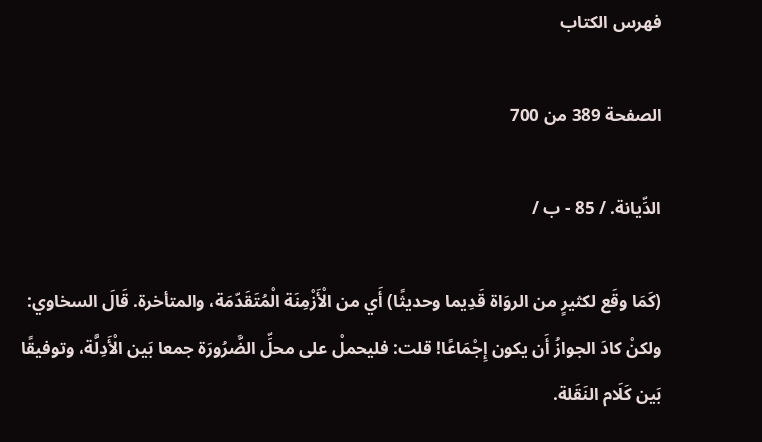فهرس الكتاب

الصفحة 389 من 700

الدِّيانة. / 85 - ب /

(كَمَا وقَع لكثيرٍ من الروَاة قَدِيما وحديثًا) أَي من الْأَزْمِنَة الْمُتَقَدّمَة، والمتأخرة. قَالَ السخاوي: ولكنْ كادَ الجوازُ أَن يكون إِجْمَاعًا! قلت: فليحملْ على محلِّ الضَّرُورَة جمعا بَين الْأَدِلَّة، وتوفيقًا بَين كَلَام النَقَلة.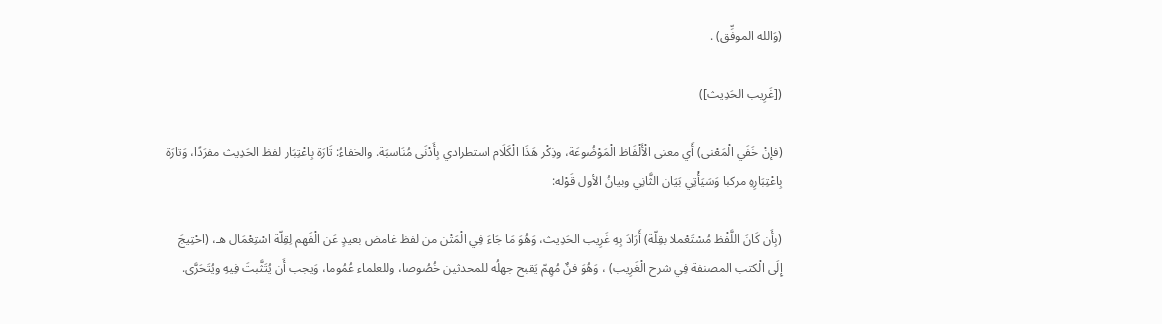(وَالله الموفِّق) .

([غَرِيب الحَدِيث])

(فإنْ خَفَي الْمَعْنى) أَي معنى الْأَلْفَاظ الْمَوْضُوعَة، وذِكْر هَذَا الْكَلَام استطرادي بِأَدْنَى مُنَاسبَة. والخفاءُ: تَارَة بِاعْتِبَار لفظ الحَدِيث مفرَدًا، وَتارَة بِاعْتِبَارِهِ مركبا وَسَيَأْتِي بَيَان الثَّانِي وبيانُ الأول قَوْله:

(بِأَن كَانَ اللَّفْظ مُسْتَعْملا بقِلّة) أَرَادَ بِهِ غَرِيب الحَدِيث، وَهُوَ مَا جَاءَ فِي الْمَتْن من لفظ غامض بعيدٍ عَن الْفَهم لِقِلّة اسْتِعْمَال هـ، (احْتِيجَ إِلَى الْكتب المصنفة فِي شرح الْغَرِيب) ، وَهُوَ فنٌ مُهِمّ يَقبح جهلُه للمحدثين خُصُوصا، وللعلماء عُمُوما، وَيجب أَن يُتَثَّبتَ فِيهِ ويُتَحَرَّى.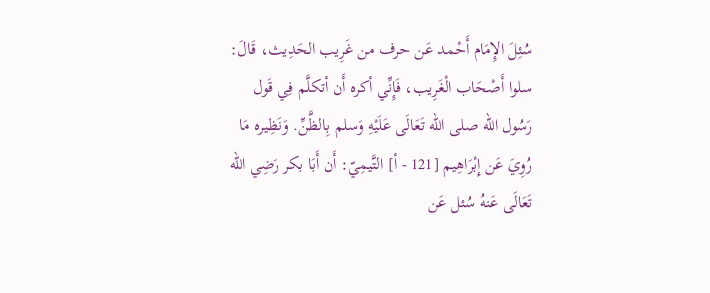سُئِلَ الإِمَام أَحْمد عَن حرف من غَرِيب الحَدِيث، قَالَ: سلوا أَصْحَاب الْغَرِيب، فَإِنِّي أكره أَن أتكلَّم فِي قَول رَسُول الله صلى الله تَعَالَى عَلَيْهِ وَسلم بِالظَّنِّ. وَنَظِيره مَا رُوِيَ عَن إِبْرَاهِيم [121 - أ] التَّيمِيّ: أَن أَبَا بكر رَضِي الله تَعَالَى عَنهُ سُئل عَن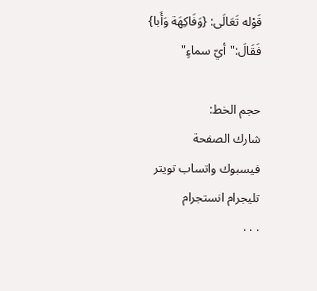قَوْله تَعَالَى: {وَفَاكِهَة وَأَبا} فَقَالَ:"أيّ سماءٍ"

حجم الخط:
شارك الصفحة
فيسبوك واتساب تويتر تليجرام انستجرام
. . .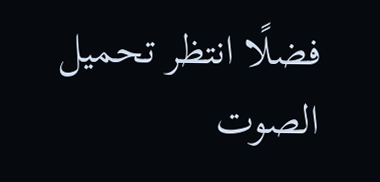فضلًا انتظر تحميل الصوت